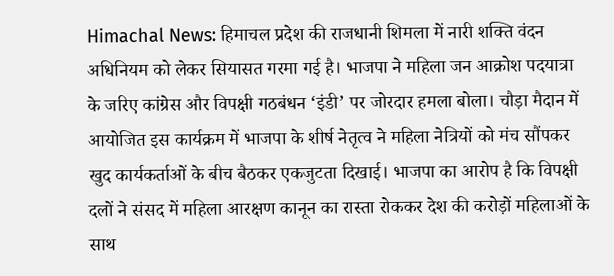Himachal News: हिमाचल प्रदेश की राजधानी शिमला में नारी शक्ति वंदन अधिनियम को लेकर सियासत गरमा गई है। भाजपा ने महिला जन आक्रोश पदयात्रा के जरिए कांग्रेस और विपक्षी गठबंधन ‘इंडी’ पर जोरदार हमला बोला। चौड़ा मैदान में आयोजित इस कार्यक्रम में भाजपा के शीर्ष नेतृत्व ने महिला नेत्रियों को मंच सौंपकर खुद कार्यकर्ताओं के बीच बैठकर एकजुटता दिखाई। भाजपा का आरोप है कि विपक्षी दलों ने संसद में महिला आरक्षण कानून का रास्ता रोककर देश की करोड़ों महिलाओं के साथ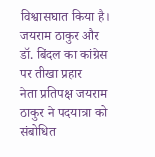विश्वासघात किया है।
जयराम ठाकुर और डॉ. बिंदल का कांग्रेस पर तीखा प्रहार
नेता प्रतिपक्ष जयराम ठाकुर ने पदयात्रा को संबोधित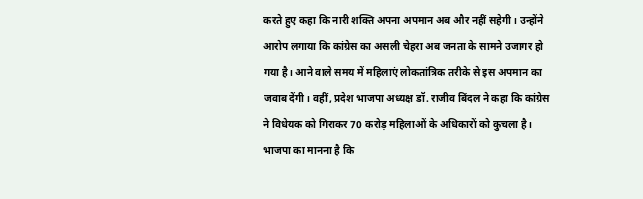करते हुए कहा कि नारी शक्ति अपना अपमान अब और नहीं सहेगी। उन्होंने आरोप लगाया कि कांग्रेस का असली चेहरा अब जनता के सामने उजागर हो गया है। आने वाले समय में महिलाएं लोकतांत्रिक तरीके से इस अपमान का जवाब देंगी। वहीं, प्रदेश भाजपा अध्यक्ष डॉ. राजीव बिंदल ने कहा कि कांग्रेस ने विधेयक को गिराकर 70 करोड़ महिलाओं के अधिकारों को कुचला है। भाजपा का मानना है कि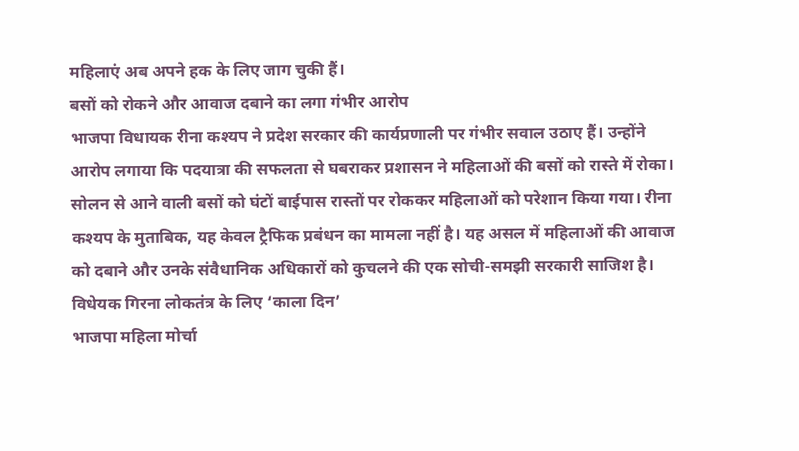महिलाएं अब अपने हक के लिए जाग चुकी हैं।
बसों को रोकने और आवाज दबाने का लगा गंभीर आरोप
भाजपा विधायक रीना कश्यप ने प्रदेश सरकार की कार्यप्रणाली पर गंभीर सवाल उठाए हैं। उन्होंने आरोप लगाया कि पदयात्रा की सफलता से घबराकर प्रशासन ने महिलाओं की बसों को रास्ते में रोका। सोलन से आने वाली बसों को घंटों बाईपास रास्तों पर रोककर महिलाओं को परेशान किया गया। रीना कश्यप के मुताबिक, यह केवल ट्रैफिक प्रबंधन का मामला नहीं है। यह असल में महिलाओं की आवाज को दबाने और उनके संवैधानिक अधिकारों को कुचलने की एक सोची-समझी सरकारी साजिश है।
विधेयक गिरना लोकतंत्र के लिए ‘काला दिन’
भाजपा महिला मोर्चा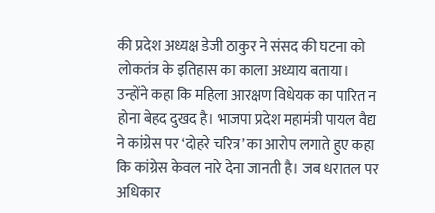की प्रदेश अध्यक्ष डेजी ठाकुर ने संसद की घटना को लोकतंत्र के इतिहास का काला अध्याय बताया। उन्होंने कहा कि महिला आरक्षण विधेयक का पारित न होना बेहद दुखद है। भाजपा प्रदेश महामंत्री पायल वैद्य ने कांग्रेस पर ‘दोहरे चरित्र’ का आरोप लगाते हुए कहा कि कांग्रेस केवल नारे देना जानती है। जब धरातल पर अधिकार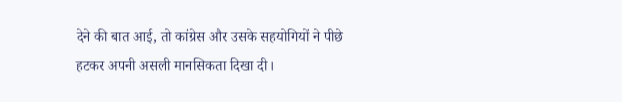देने की बात आई, तो कांग्रेस और उसके सहयोगियों ने पीछे हटकर अपनी असली मानसिकता दिखा दी।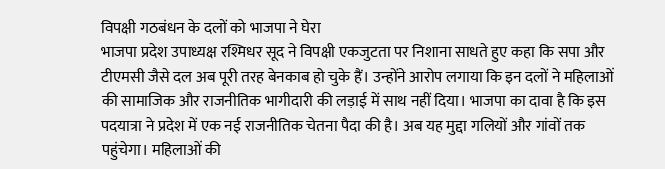विपक्षी गठबंधन के दलों को भाजपा ने घेरा
भाजपा प्रदेश उपाध्यक्ष रश्मिधर सूद ने विपक्षी एकजुटता पर निशाना साधते हुए कहा कि सपा और टीएमसी जैसे दल अब पूरी तरह बेनकाब हो चुके हैं। उन्होंने आरोप लगाया कि इन दलों ने महिलाओं की सामाजिक और राजनीतिक भागीदारी की लड़ाई में साथ नहीं दिया। भाजपा का दावा है कि इस पदयात्रा ने प्रदेश में एक नई राजनीतिक चेतना पैदा की है। अब यह मुद्दा गलियों और गांवों तक पहुंचेगा। महिलाओं की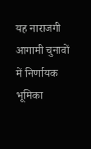यह नाराजगी आगामी चुनावों में निर्णायक भूमिका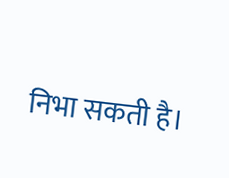निभा सकती है।